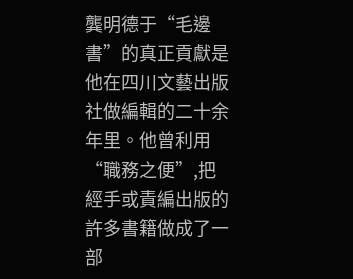龔明德于“毛邊書”的真正貢獻是他在四川文藝出版社做編輯的二十余年里。他曾利用“職務之便”,把經手或責編出版的許多書籍做成了一部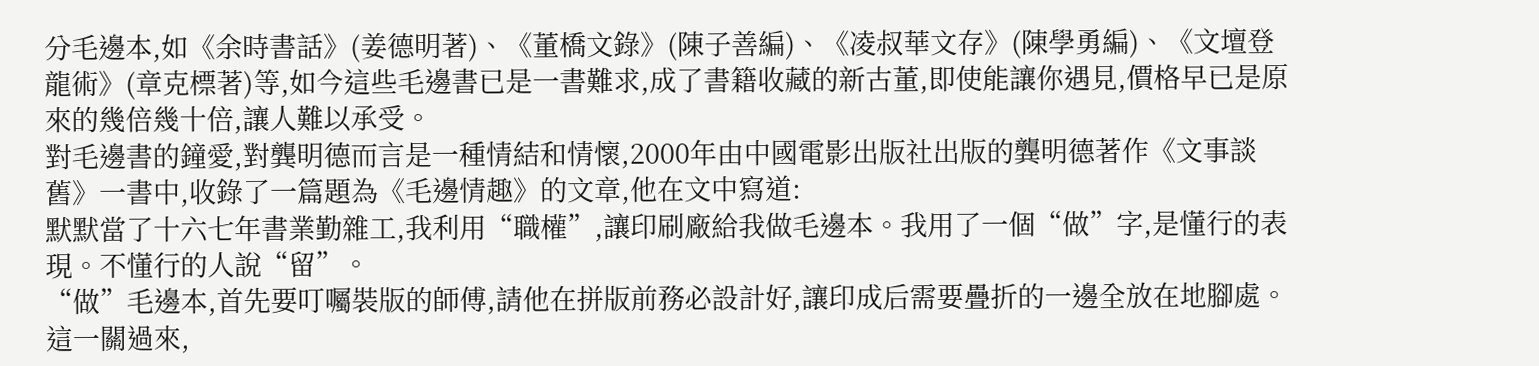分毛邊本,如《余時書話》(姜德明著)、《董橋文錄》(陳子善編)、《凌叔華文存》(陳學勇編)、《文壇登龍術》(章克標著)等,如今這些毛邊書已是一書難求,成了書籍收藏的新古董,即使能讓你遇見,價格早已是原來的幾倍幾十倍,讓人難以承受。
對毛邊書的鐘愛,對龔明德而言是一種情結和情懷,2000年由中國電影出版社出版的龔明德著作《文事談舊》一書中,收錄了一篇題為《毛邊情趣》的文章,他在文中寫道:
默默當了十六七年書業勤雜工,我利用“職權”,讓印刷廠給我做毛邊本。我用了一個“做”字,是懂行的表現。不懂行的人說“留”。
“做”毛邊本,首先要叮囑裝版的師傅,請他在拼版前務必設計好,讓印成后需要疊折的一邊全放在地腳處。這一關過來,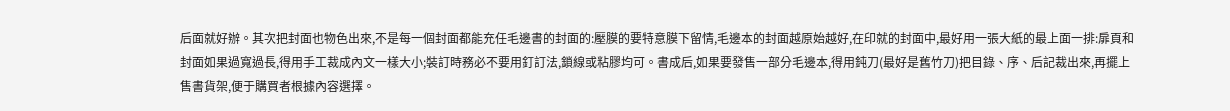后面就好辦。其次把封面也物色出來,不是每一個封面都能充任毛邊書的封面的:壓膜的要特意膜下留情,毛邊本的封面越原始越好,在印就的封面中,最好用一張大紙的最上面一排:扉頁和封面如果過寬過長,得用手工裁成內文一樣大小;裝訂時務必不要用釘訂法,鎖線或粘膠均可。書成后,如果要發售一部分毛邊本,得用鈍刀(最好是舊竹刀)把目錄、序、后記裁出來,再擺上售書貨架,便于購買者根據內容選擇。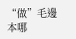“做”毛邊本哪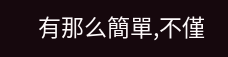有那么簡單,不僅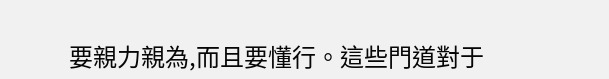要親力親為,而且要懂行。這些門道對于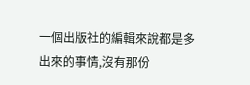一個出版社的編輯來說都是多出來的事情,沒有那份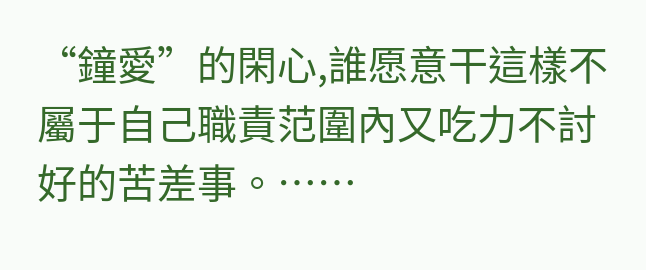“鐘愛”的閑心,誰愿意干這樣不屬于自己職責范圍內又吃力不討好的苦差事。……